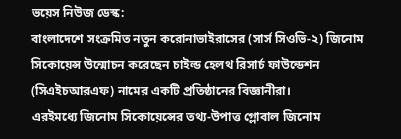ভয়েস নিউজ ডেস্ক:
বাংলাদেশে সংক্রমিত নতুন করোনাভাইরাসের (সার্স সিওভি-২) জিনোম সিকোয়েন্স উন্মোচন করেছেন চাইল্ড হেলথ রিসার্চ ফাউন্ডেশন (সিএইচআরএফ) নামের একটি প্রতিষ্ঠানের বিজ্ঞানীরা।
এরইমধ্যে জিনোম সিকোয়েন্সের তথ্য-উপাত্ত গ্লোবাল জিনোম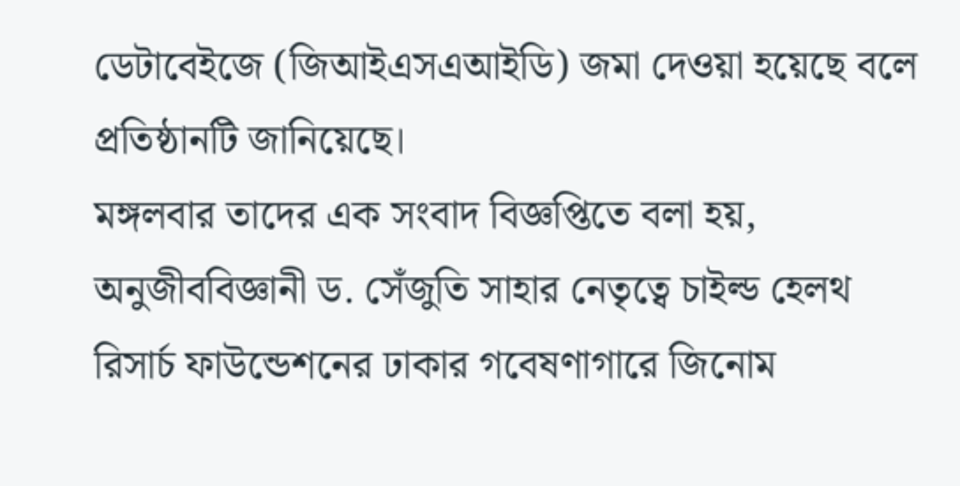ডেটাবেইজে (জিআইএসএআইডি) জমা দেওয়া হয়েছে বলে প্রতিষ্ঠানটি জানিয়েছে।
মঙ্গলবার তাদের এক সংবাদ বিজ্ঞপ্তিতে বলা হয়, অনুজীববিজ্ঞানী ড. সেঁজুতি সাহার নেতৃত্বে চাইল্ড হেলথ রিসার্চ ফাউন্ডেশনের ঢাকার গবেষণাগারে জিনোম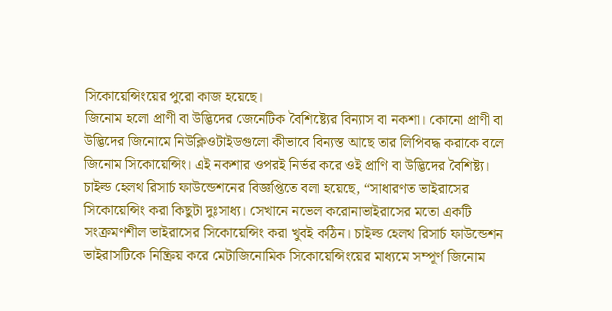সিকোয়েন্সিংয়ের পুরো কাজ হয়েছে।
জিনোম হলো প্রাণী বা উদ্ভিদের জেনেটিক বৈশিষ্ট্যের বিন্যাস বা নকশা। কোনো প্রাণী বা উদ্ভিদের জিনোমে নিউক্লিওটাইডগুলো কীভাবে বিন্যস্ত আছে তার লিপিবদ্ধ করাকে বলে জিনোম সিকোয়েন্সিং। এই নকশার ওপরই নির্ভর করে ওই প্রাণি বা উদ্ভিদের বৈশিষ্ট্য।
চাইল্ড হেলথ রিসার্চ ফাউন্ডেশনের বিজ্ঞপ্তিতে বলা হয়েছে, “সাধারণত ভাইরাসের সিকোয়েন্সিং করা কিছুটা দুঃসাধ্য। সেখানে নভেল করোনাভাইরাসের মতো একটি সংক্রমণশীল ভাইরাসের সিকোয়েন্সিং করা খুবই কঠিন। চাইল্ড হেলথ রিসার্চ ফাউন্ডেশন ভাইরাসটিকে নিষ্ক্রিয় করে মেটাজিনোমিক সিকোয়েন্সিংয়ের মাধ্যমে সম্পূর্ণ জিনোম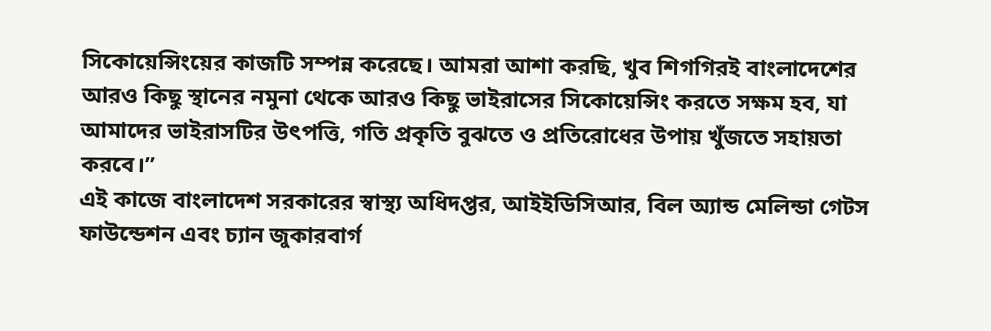সিকোয়েন্সিংয়ের কাজটি সম্পন্ন করেছে। আমরা আশা করছি, খুব শিগগিরই বাংলাদেশের আরও কিছু স্থানের নমুনা থেকে আরও কিছু ভাইরাসের সিকোয়েন্সিং করতে সক্ষম হব, যা আমাদের ভাইরাসটির উৎপত্তি, গতি প্রকৃতি বুঝতে ও প্রতিরোধের উপায় খুঁজতে সহায়তা করবে।”
এই কাজে বাংলাদেশ সরকারের স্বাস্থ্য অধিদপ্তর, আইইডিসিআর, বিল অ্যান্ড মেলিন্ডা গেটস ফাউন্ডেশন এবং চ্যান জুকারবার্গ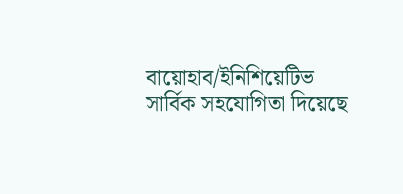বায়োহাব/ইনিশিয়েটিভ সার্বিক সহযোগিতা দিয়েছে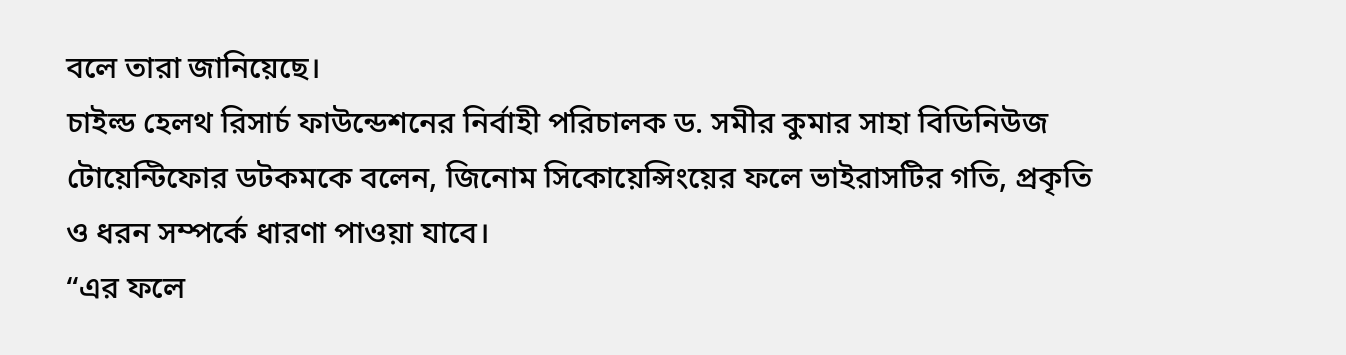বলে তারা জানিয়েছে।
চাইল্ড হেলথ রিসার্চ ফাউন্ডেশনের নির্বাহী পরিচালক ড. সমীর কুমার সাহা বিডিনিউজ টোয়েন্টিফোর ডটকমকে বলেন, জিনোম সিকোয়েন্সিংয়ের ফলে ভাইরাসটির গতি, প্রকৃতি ও ধরন সম্পর্কে ধারণা পাওয়া যাবে।
“এর ফলে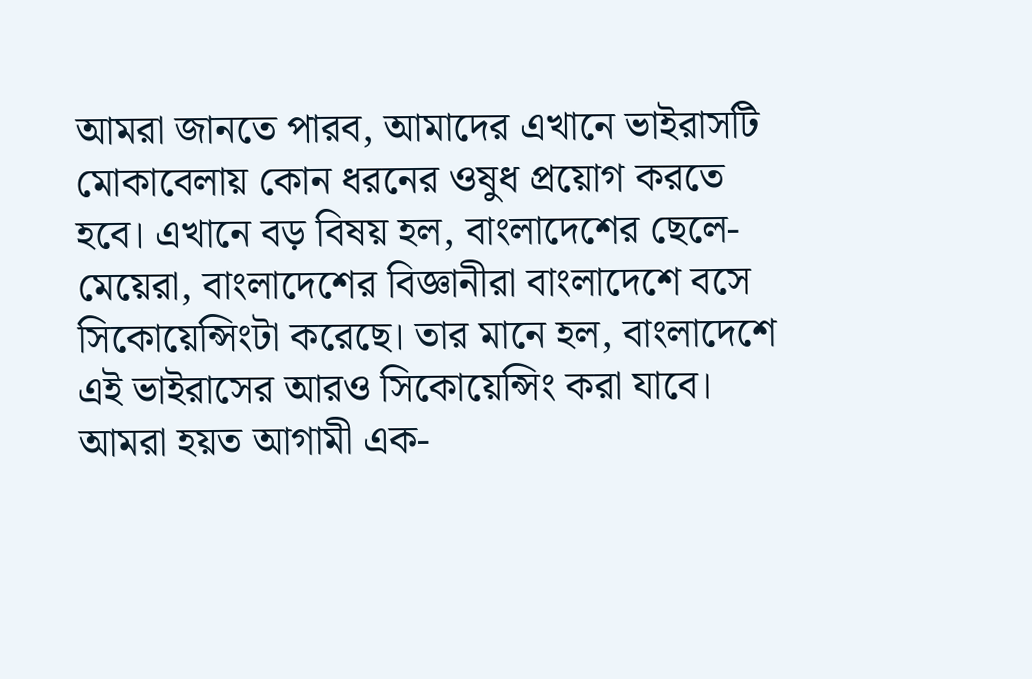আমরা জানতে পারব, আমাদের এখানে ভাইরাসটি মোকাবেলায় কোন ধরনের ওষুধ প্রয়োগ করতে হবে। এখানে বড় বিষয় হল, বাংলাদেশের ছেলে-মেয়েরা, বাংলাদেশের বিজ্ঞানীরা বাংলাদেশে বসে সিকোয়েন্সিংটা করেছে। তার মানে হল, বাংলাদেশে এই ভাইরাসের আরও সিকোয়েন্সিং করা যাবে। আমরা হয়ত আগামী এক-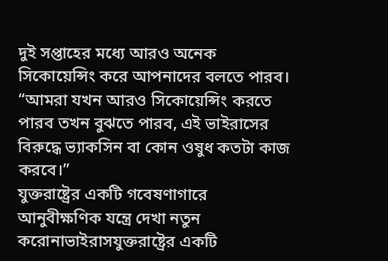দুই সপ্তাহের মধ্যে আরও অনেক সিকোয়েন্সিং করে আপনাদের বলতে পারব।
“আমরা যখন আরও সিকোয়েন্সিং করতে পারব তখন বুঝতে পারব, এই ভাইরাসের বিরুদ্ধে ভ্যাকসিন বা কোন ওষুধ কতটা কাজ করবে।”
যুক্তরাষ্ট্রের একটি গবেষণাগারে আনুবীক্ষণিক যন্ত্রে দেখা নতুন করোনাভাইরাসযুক্তরাষ্ট্রের একটি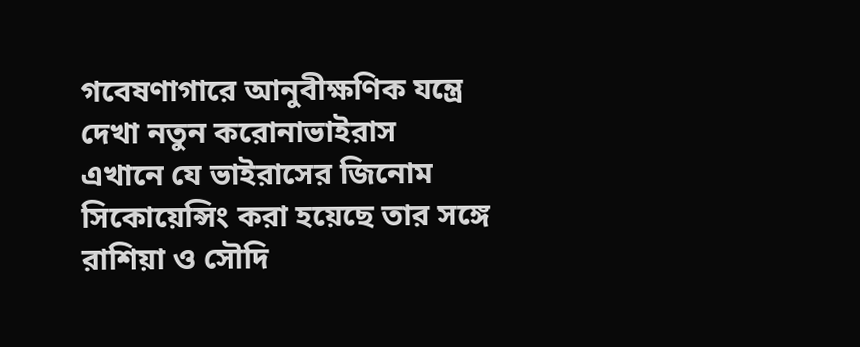গবেষণাগারে আনুবীক্ষণিক যন্ত্রে দেখা নতুন করোনাভাইরাস
এখানে যে ভাইরাসের জিনোম সিকোয়েন্সিং করা হয়েছে তার সঙ্গে রাশিয়া ও সৌদি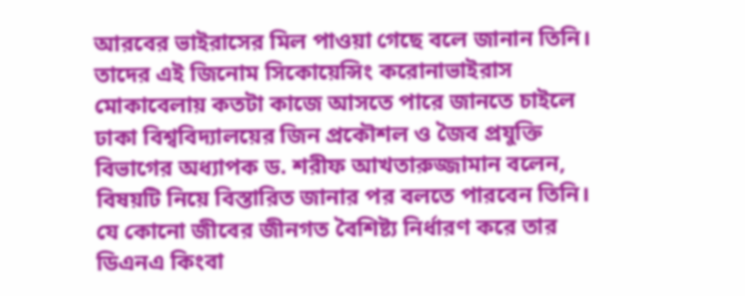আরবের ভাইরাসের মিল পাওয়া গেছে বলে জানান তিনি।
তাদের এই জিনোম সিকোয়েন্সিং করোনাভাইরাস মোকাবেলায় কতটা কাজে আসতে পারে জানতে চাইলে ঢাকা বিশ্ববিদ্যালয়ের জিন প্রকৌশল ও জৈব প্রযুক্তি বিভাগের অধ্যাপক ড. শরীফ আখতারুজ্জামান বলেন, বিষয়টি নিয়ে বিস্তারিত জানার পর বলতে পারবেন তিনি।
যে কোনো জীবের জীনগত বৈশিষ্ট্য নির্ধারণ করে তার ডিএনএ কিংবা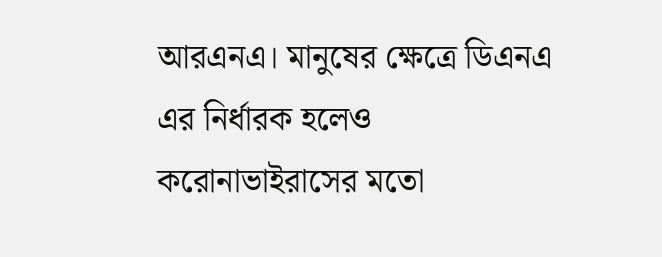আরএনএ। মানুষের ক্ষেত্রে ডিএনএ এর নির্ধারক হলেও করোনাভাইরাসের মতো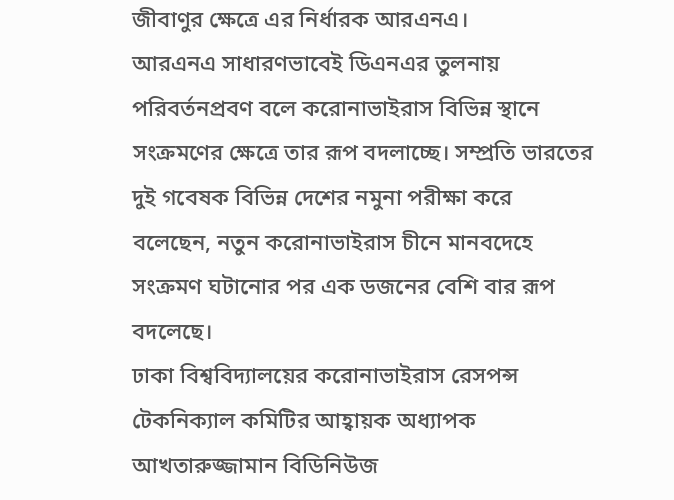জীবাণুর ক্ষেত্রে এর নির্ধারক আরএনএ।
আরএনএ সাধারণভাবেই ডিএনএর তুলনায় পরিবর্তনপ্রবণ বলে করোনাভাইরাস বিভিন্ন স্থানে সংক্রমণের ক্ষেত্রে তার রূপ বদলাচ্ছে। সম্প্রতি ভারতের দুই গবেষক বিভিন্ন দেশের নমুনা পরীক্ষা করে বলেছেন, নতুন করোনাভাইরাস চীনে মানবদেহে সংক্রমণ ঘটানোর পর এক ডজনের বেশি বার রূপ বদলেছে।
ঢাকা বিশ্ববিদ্যালয়ের করোনাভাইরাস রেসপন্স টেকনিক্যাল কমিটির আহ্বায়ক অধ্যাপক আখতারুজ্জামান বিডিনিউজ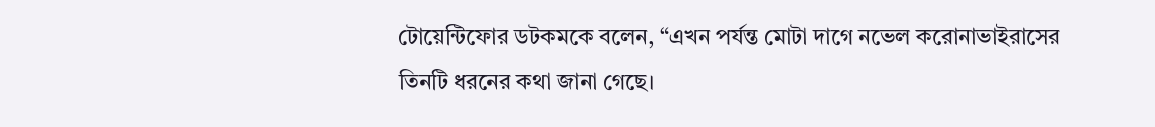টোয়েন্টিফোর ডটকমকে বলেন, “এখন পর্যন্ত মোটা দাগে নভেল করোনাভাইরাসের তিনটি ধরনের কথা জানা গেছে।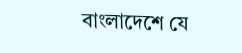বাংলাদেশে যে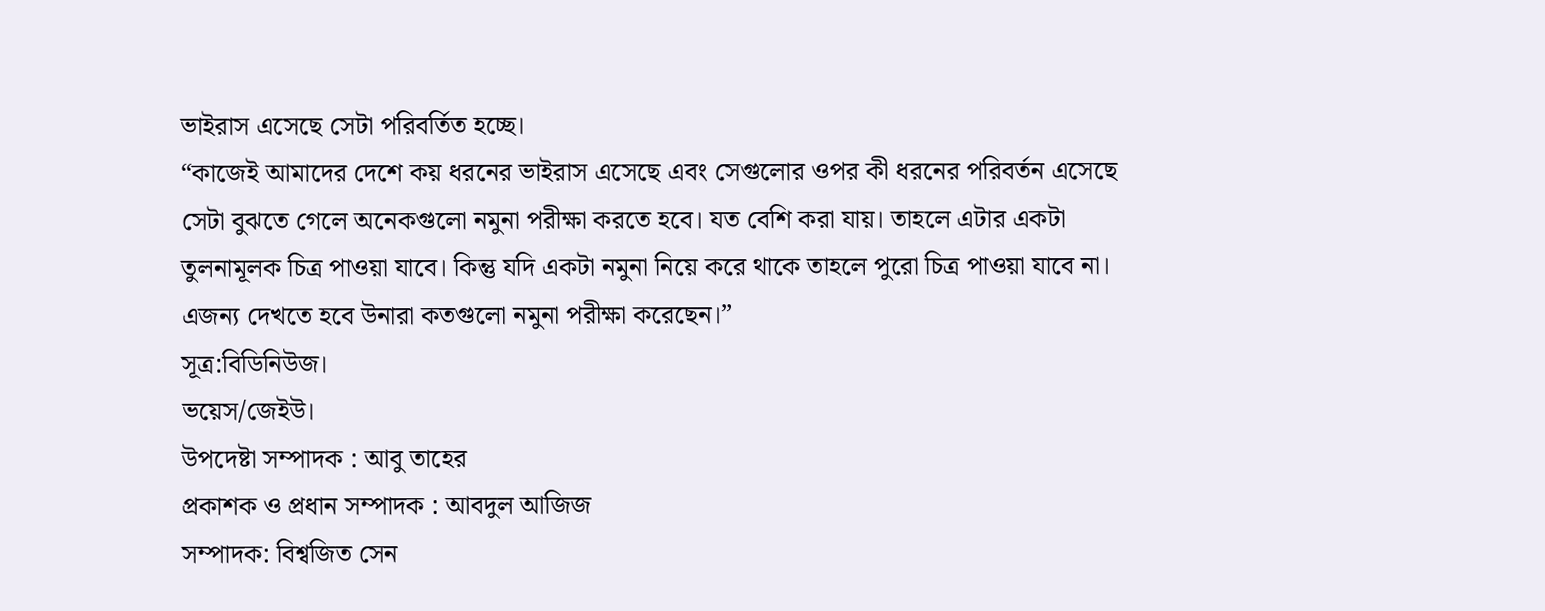ভাইরাস এসেছে সেটা পরিবর্তিত হচ্ছে।
“কাজেই আমাদের দেশে কয় ধরনের ভাইরাস এসেছে এবং সেগুলোর ওপর কী ধরনের পরিবর্তন এসেছে সেটা বুঝতে গেলে অনেকগুলো নমুনা পরীক্ষা করতে হবে। যত বেশি করা যায়। তাহলে এটার একটা তুলনামূলক চিত্র পাওয়া যাবে। কিন্তু যদি একটা নমুনা নিয়ে করে থাকে তাহলে পুরো চিত্র পাওয়া যাবে না। এজন্য দেখতে হবে উনারা কতগুলো নমুনা পরীক্ষা করেছেন।”
সূত্র:বিডিনিউজ।
ভয়েস/জেইউ।
উপদেষ্টা সম্পাদক : আবু তাহের
প্রকাশক ও প্রধান সম্পাদক : আবদুল আজিজ
সম্পাদক: বিশ্বজিত সেন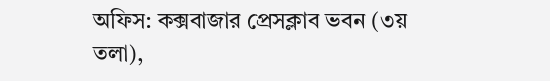অফিস: কক্সবাজার প্রেসক্লাব ভবন (৩য় তলা),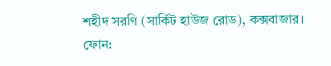শহীদ সরণি (সার্কিট হাউজ রোড), কক্সবাজার।
ফোন: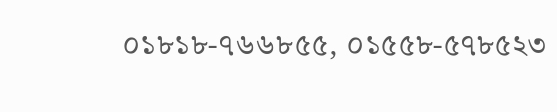০১৮১৮-৭৬৬৮৫৫, ০১৫৫৮-৫৭৮৫২৩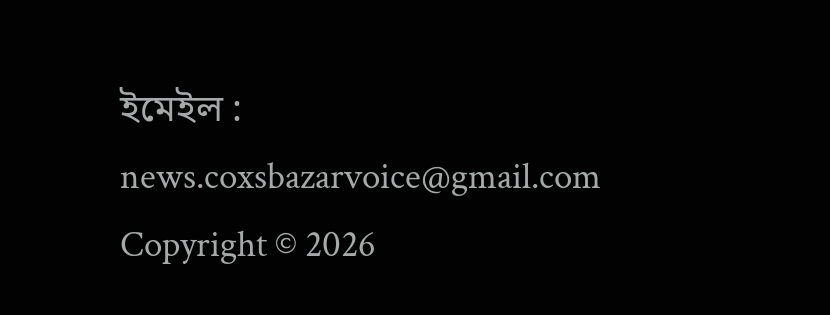ইমেইল : news.coxsbazarvoice@gmail.com
Copyright © 2026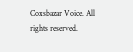Coxsbazar Voice. All rights reserved.